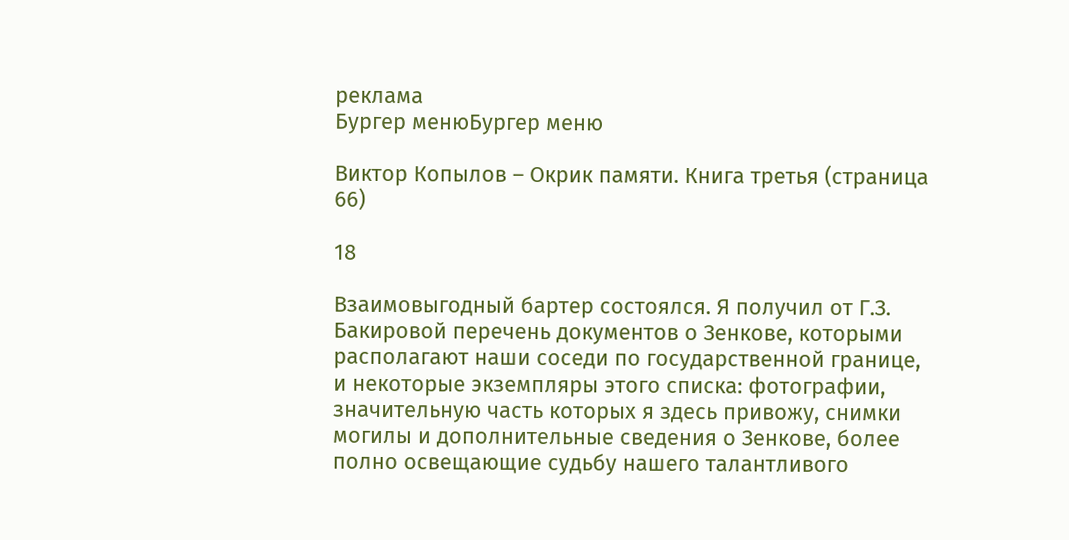реклама
Бургер менюБургер меню

Виктор Копылов – Окрик памяти. Книга третья (страница 66)

18

Взаимовыгодный бартер состоялся. Я получил от Г.З. Бакировой перечень документов о Зенкове, которыми располагают наши соседи по государственной границе, и некоторые экземпляры этого списка: фотографии, значительную часть которых я здесь привожу, снимки могилы и дополнительные сведения о Зенкове, более полно освещающие судьбу нашего талантливого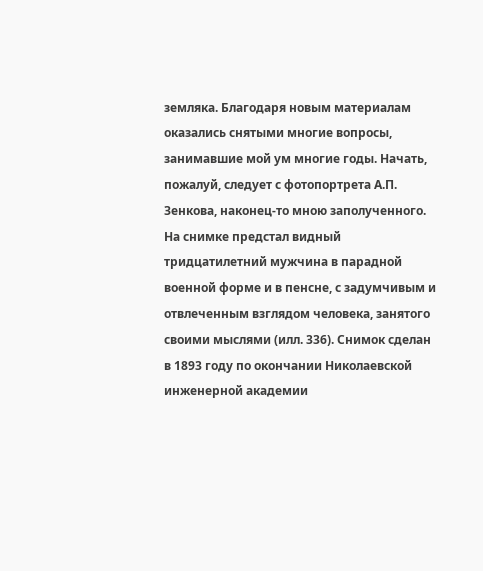земляка. Благодаря новым материалам оказались снятыми многие вопросы, занимавшие мой ум многие годы. Начать, пожалуй, следует с фотопортрета А.П. Зенкова, наконец-то мною заполученного. На снимке предстал видный тридцатилетний мужчина в парадной военной форме и в пенсне, с задумчивым и отвлеченным взглядом человека, занятого своими мыслями (илл. 336). Снимок сделан в 1893 году по окончании Николаевской инженерной академии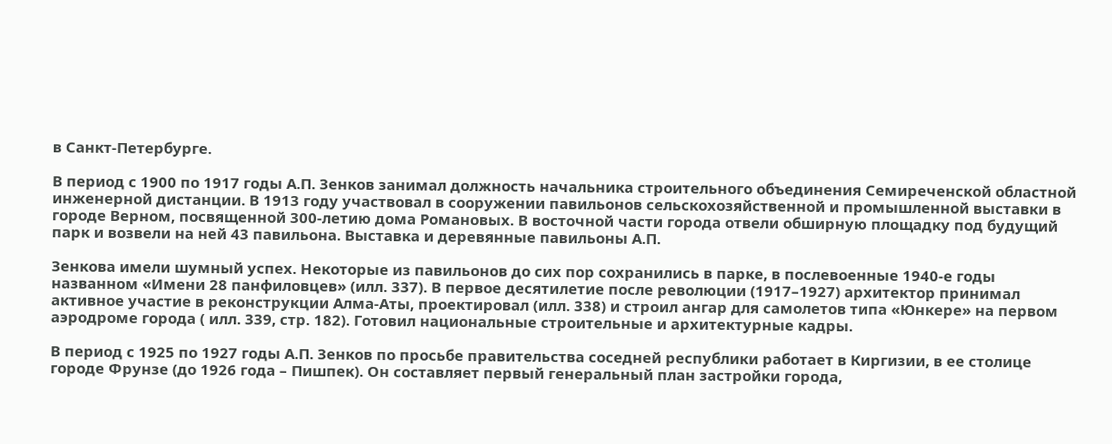в Санкт-Петербурге.

В период с 1900 по 1917 годы А.П. Зенков занимал должность начальника строительного объединения Семиреченской областной инженерной дистанции. В 1913 году участвовал в сооружении павильонов сельскохозяйственной и промышленной выставки в городе Верном, посвященной 300-летию дома Романовых. В восточной части города отвели обширную площадку под будущий парк и возвели на ней 43 павильона. Выставка и деревянные павильоны А.П.

Зенкова имели шумный успех. Некоторые из павильонов до сих пор сохранились в парке, в послевоенные 1940-е годы названном «Имени 28 панфиловцев» (илл. 337). В первое десятилетие после революции (1917–1927) архитектор принимал активное участие в реконструкции Алма-Аты, проектировал (илл. 338) и строил ангар для самолетов типа «Юнкере» на первом аэродроме города ( илл. 339, стр. 182). Готовил национальные строительные и архитектурные кадры.

В период с 1925 по 1927 годы А.П. Зенков по просьбе правительства соседней республики работает в Киргизии, в ее столице городе Фрунзе (до 1926 года – Пишпек). Он составляет первый генеральный план застройки города,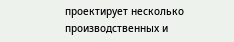проектирует несколько производственных и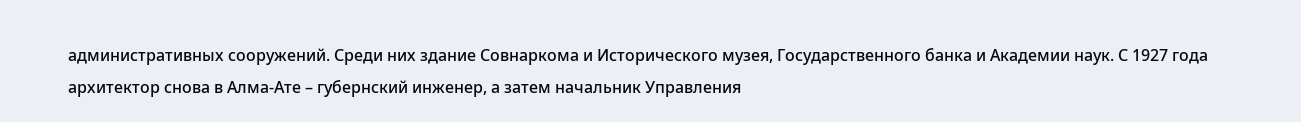административных сооружений. Среди них здание Совнаркома и Исторического музея, Государственного банка и Академии наук. С 1927 года архитектор снова в Алма-Ате – губернский инженер, а затем начальник Управления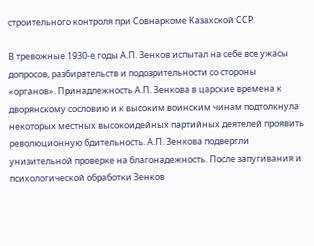строительного контроля при Совнаркоме Казахской ССР.

В тревожные 1930-е годы А.П. Зенков испытал на себе все ужасы допросов, разбирательств и подозрительности со стороны «органов». Принадлежность А.П. Зенкова в царские времена к дворянскому сословию и к высоким воинским чинам подтолкнула некоторых местных высокоидейных партийных деятелей проявить революционную бдительность. А.П. Зенкова подвергли унизительной проверке на благонадежность. После запугивания и психологической обработки Зенков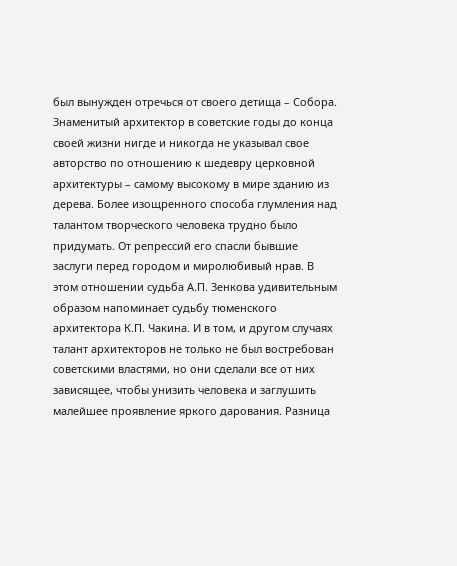был вынужден отречься от своего детища – Собора. Знаменитый архитектор в советские годы до конца своей жизни нигде и никогда не указывал свое авторство по отношению к шедевру церковной архитектуры – самому высокому в мире зданию из дерева. Более изощренного способа глумления над талантом творческого человека трудно было придумать. От репрессий его спасли бывшие заслуги перед городом и миролюбивый нрав. В этом отношении судьба А.П. Зенкова удивительным образом напоминает судьбу тюменского архитектора К.П. Чакина. И в том, и другом случаях талант архитекторов не только не был востребован советскими властями, но они сделали все от них зависящее, чтобы унизить человека и заглушить малейшее проявление яркого дарования. Разница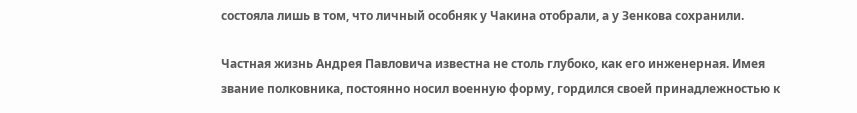состояла лишь в том, что личный особняк у Чакина отобрали, а у Зенкова сохранили.

Частная жизнь Андрея Павловича известна не столь глубоко, как его инженерная. Имея звание полковника, постоянно носил военную форму, гордился своей принадлежностью к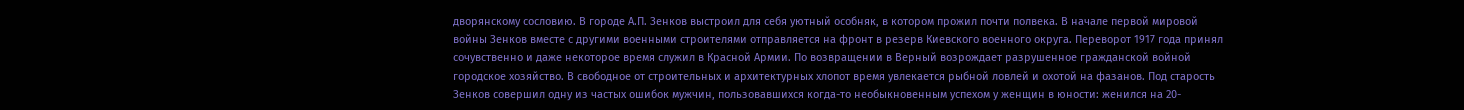дворянскому сословию. В городе А.П. Зенков выстроил для себя уютный особняк, в котором прожил почти полвека. В начале первой мировой войны Зенков вместе с другими военными строителями отправляется на фронт в резерв Киевского военного округа. Переворот 1917 года принял сочувственно и даже некоторое время служил в Красной Армии. По возвращении в Верный возрождает разрушенное гражданской войной городское хозяйство. В свободное от строительных и архитектурных хлопот время увлекается рыбной ловлей и охотой на фазанов. Под старость Зенков совершил одну из частых ошибок мужчин, пользовавшихся когда-то необыкновенным успехом у женщин в юности: женился на 20-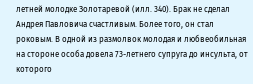летней молодке Золотаревой (илл. 340). Брак не сделал Андрея Павловича счастливым. Более того, он стал роковым. В одной из размолвок молодая и любвеобильная на стороне особа довела 73-летнего супруга до инсульта, от которого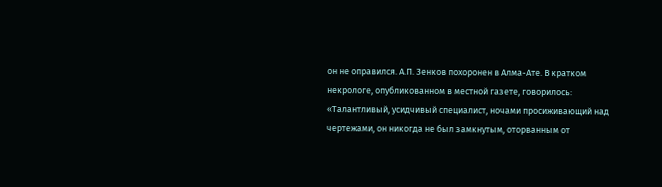он не оправился. А.П. Зенков похоронен в Алма-Ате. В кратком некрологе, опубликованном в местной газете, говорилось: «Талантливый, усидчивый специалист, ночами просиживающий над чертежами, он никогда не был замкнутым, оторванным от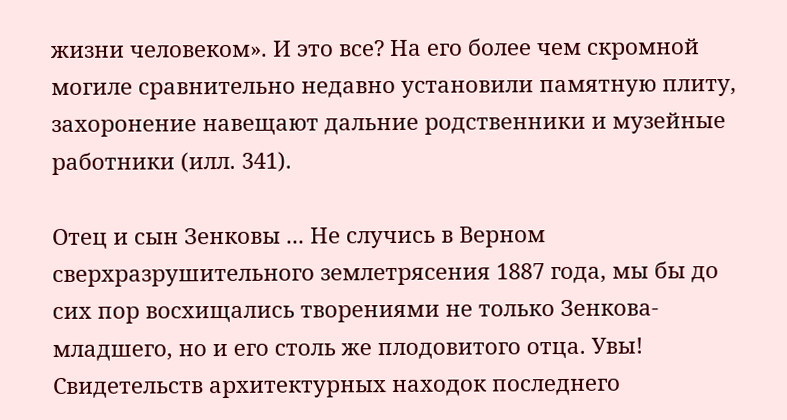жизни человеком». И это все? На его более чем скромной могиле сравнительно недавно установили памятную плиту, захоронение навещают дальние родственники и музейные работники (илл. 341).

Отец и сын Зенковы ... Не случись в Верном сверхразрушительного землетрясения 1887 года, мы бы до сих пор восхищались творениями не только Зенкова-младшего, но и его столь же плодовитого отца. Увы! Свидетельств архитектурных находок последнего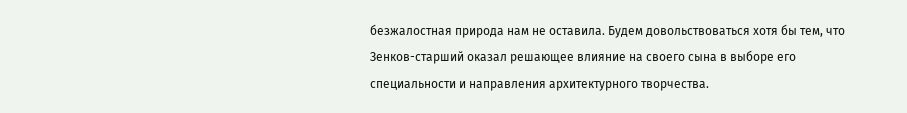безжалостная природа нам не оставила. Будем довольствоваться хотя бы тем, что Зенков-старший оказал решающее влияние на своего сына в выборе его специальности и направления архитектурного творчества.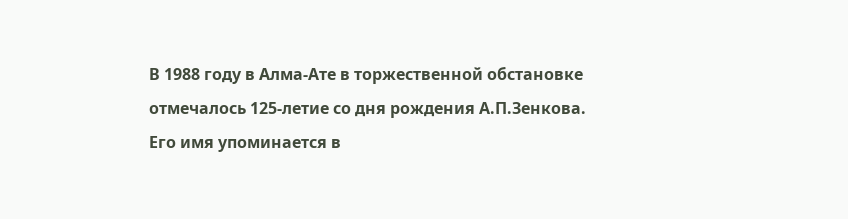В 1988 году в Алма-Ате в торжественной обстановке отмечалось 125-летие со дня рождения А.П.Зенкова. Его имя упоминается в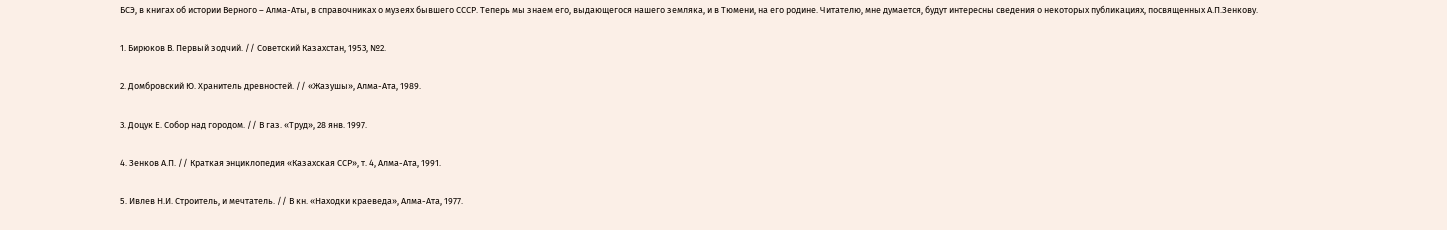БСЭ, в книгах об истории Верного – Алма-Аты, в справочниках о музеях бывшего СССР. Теперь мы знаем его, выдающегося нашего земляка, и в Тюмени, на его родине. Читателю, мне думается, будут интересны сведения о некоторых публикациях, посвященных А.П.Зенкову.

1. Бирюков В. Первый зодчий. // Советский Казахстан, 1953, №2.

2. Домбровский Ю. Хранитель древностей. // «Жазушы», Алма-Ата, 1989.

3. Доцук Е. Собор над городом. // В газ. «Труд», 28 янв. 1997.

4. Зенков А.П. // Краткая энциклопедия «Казахская ССР», т. 4, Алма-Ата, 1991.

5. Ивлев Н.И. Строитель, и мечтатель. // В кн. «Находки краеведа», Алма-Ата, 1977.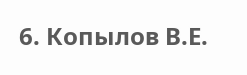6. Копылов В.Е.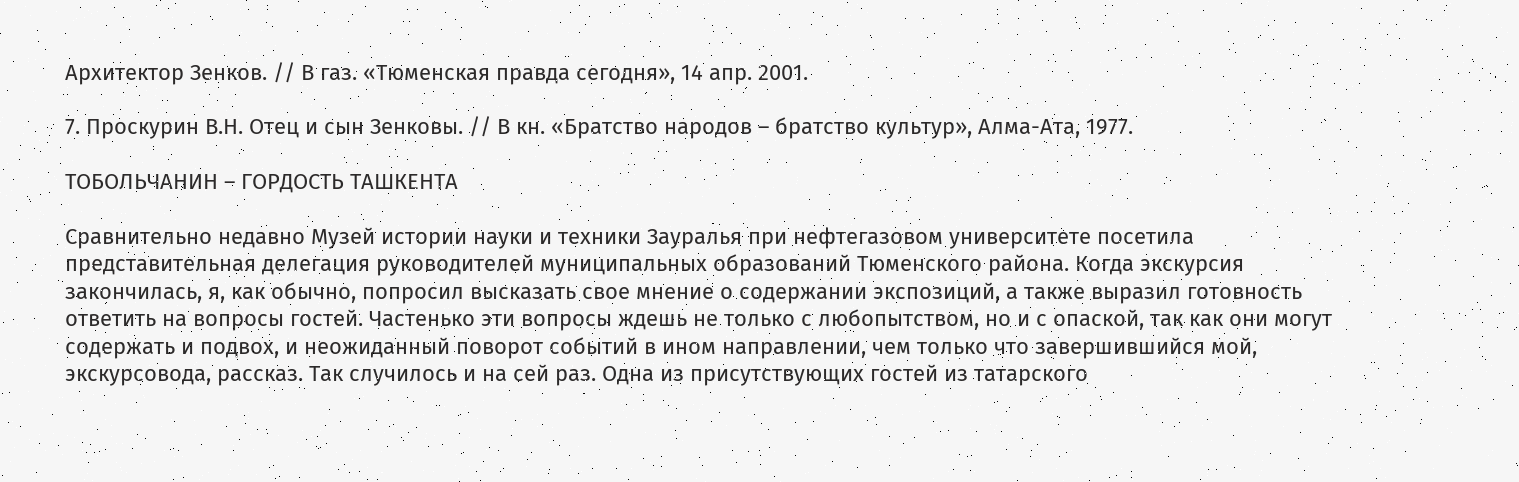Архитектор Зенков. // В газ. «Тюменская правда сегодня», 14 апр. 2001.

7. Проскурин В.Н. Отец и сын Зенковы. // В кн. «Братство народов – братство культур», Алма-Ата, 1977.

ТОБОЛЬЧАНИН – ГОРДОСТЬ ТАШКЕНТА

Сравнительно недавно Музей истории науки и техники Зауралья при нефтегазовом университете посетила представительная делегация руководителей муниципальных образований Тюменского района. Когда экскурсия закончилась, я, как обычно, попросил высказать свое мнение о содержании экспозиций, а также выразил готовность ответить на вопросы гостей. Частенько эти вопросы ждешь не только с любопытством, но и с опаской, так как они могут содержать и подвох, и неожиданный поворот событий в ином направлении, чем только что завершившийся мой, экскурсовода, рассказ. Так случилось и на сей раз. Одна из присутствующих гостей из татарского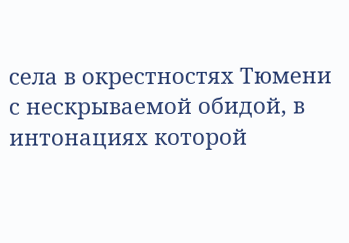села в окрестностях Тюмени с нескрываемой обидой, в интонациях которой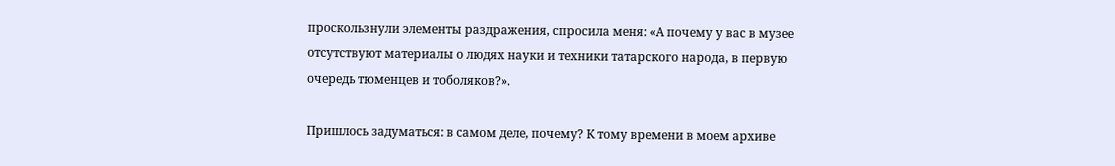проскользнули элементы раздражения, спросила меня: «А почему у вас в музее отсутствуют материалы о людях науки и техники татарского народа, в первую очередь тюменцев и тоболяков?».

Пришлось задуматься: в самом деле, почему? К тому времени в моем архиве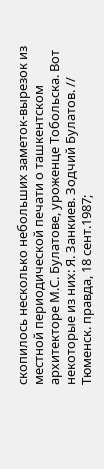скопилось несколько небольших заметок-вырезок из местной периодической печати о ташкентском архитекторе М.С. Булатове, уроженце Тобольска. Вот некоторые из них: Я. Занкиев. Зодчий Булатов. // Тюменск. правда, 18 сент.1987;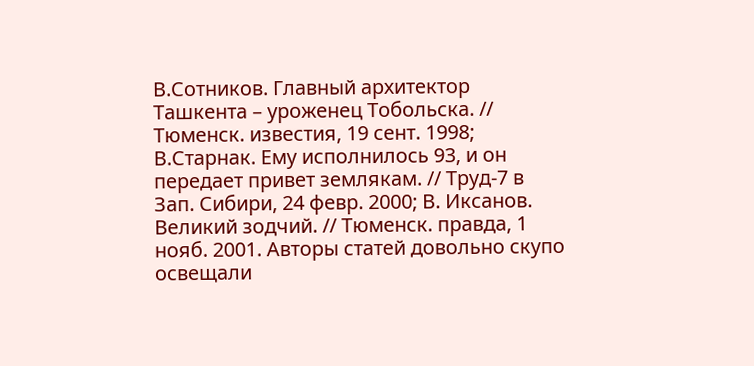В.Сотников. Главный архитектор Ташкента – уроженец Тобольска. // Тюменск. известия, 19 сент. 1998; В.Старнак. Ему исполнилось 93, и он передает привет землякам. // Труд-7 в Зап. Сибири, 24 февр. 2000; В. Иксанов. Великий зодчий. // Тюменск. правда, 1 нояб. 2001. Авторы статей довольно скупо освещали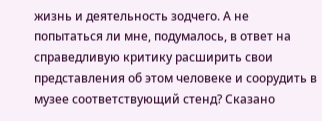жизнь и деятельность зодчего. А не попытаться ли мне, подумалось, в ответ на справедливую критику расширить свои представления об этом человеке и соорудить в музее соответствующий стенд? Сказано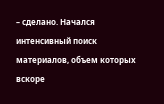– сделано. Начался интенсивный поиск материалов, объем которых вскоре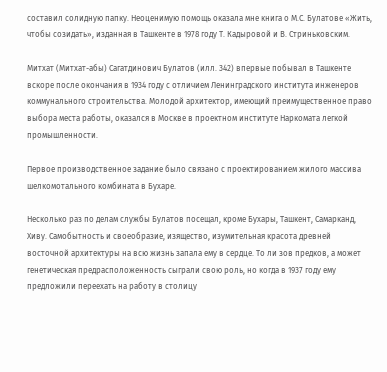составил солидную папку. Неоценимую помощь оказала мне книга о М.С. Булатове «Жить, чтобы созидать», изданная в Ташкенте в 1978 году Т. Кадыровой и В. Стриньковским.

Митхат (Митхат-абы) Сагатдинович Булатов (илл. 342) впервые побывал в Ташкенте вскоре после окончания в 1934 году с отличием Ленинградского института инженеров коммунального строительства. Молодой архитектор, имеющий преимущественное право выбора места работы, оказался в Москве в проектном институте Наркомата легкой промышленности.

Первое производственное задание было связано с проектированием жилого массива шелкомотального комбината в Бухаре.

Несколько раз по делам службы Булатов посещал, кроме Бухары, Ташкент, Самарканд, Хиву. Самобытность и своеобразие, изящество, изумительная красота древней восточной архитектуры на всю жизнь запала ему в сердце. То ли зов предков, а может генетическая предрасположенность сыграли свою роль, но когда в 1937 году ему предложили переехать на работу в столицу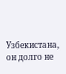Узбекистана, он долго не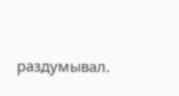раздумывал.